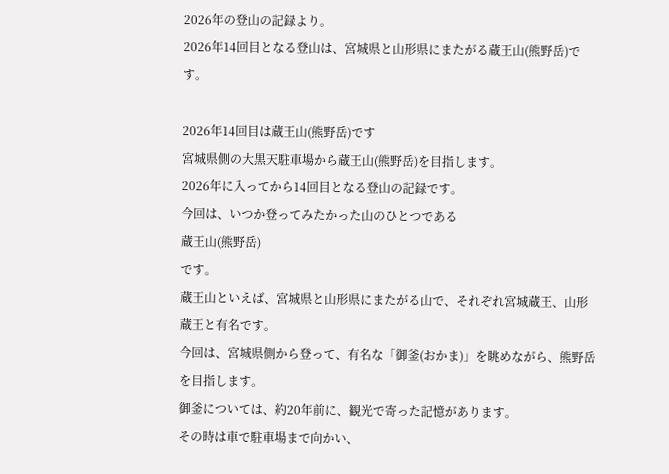2026年の登山の記録より。
2026年14回目となる登山は、宮城県と山形県にまたがる蔵王山(熊野岳)です。

2026年14回目は蔵王山(熊野岳)です
宮城県側の大黒天駐車場から蔵王山(熊野岳)を目指します。
2026年に入ってから14回目となる登山の記録です。
今回は、いつか登ってみたかった山のひとつである
蔵王山(熊野岳)
です。
蔵王山といえば、宮城県と山形県にまたがる山で、それぞれ宮城蔵王、山形蔵王と有名です。
今回は、宮城県側から登って、有名な「御釜(おかま)」を眺めながら、熊野岳を目指します。
御釜については、約20年前に、観光で寄った記憶があります。
その時は車で駐車場まで向かい、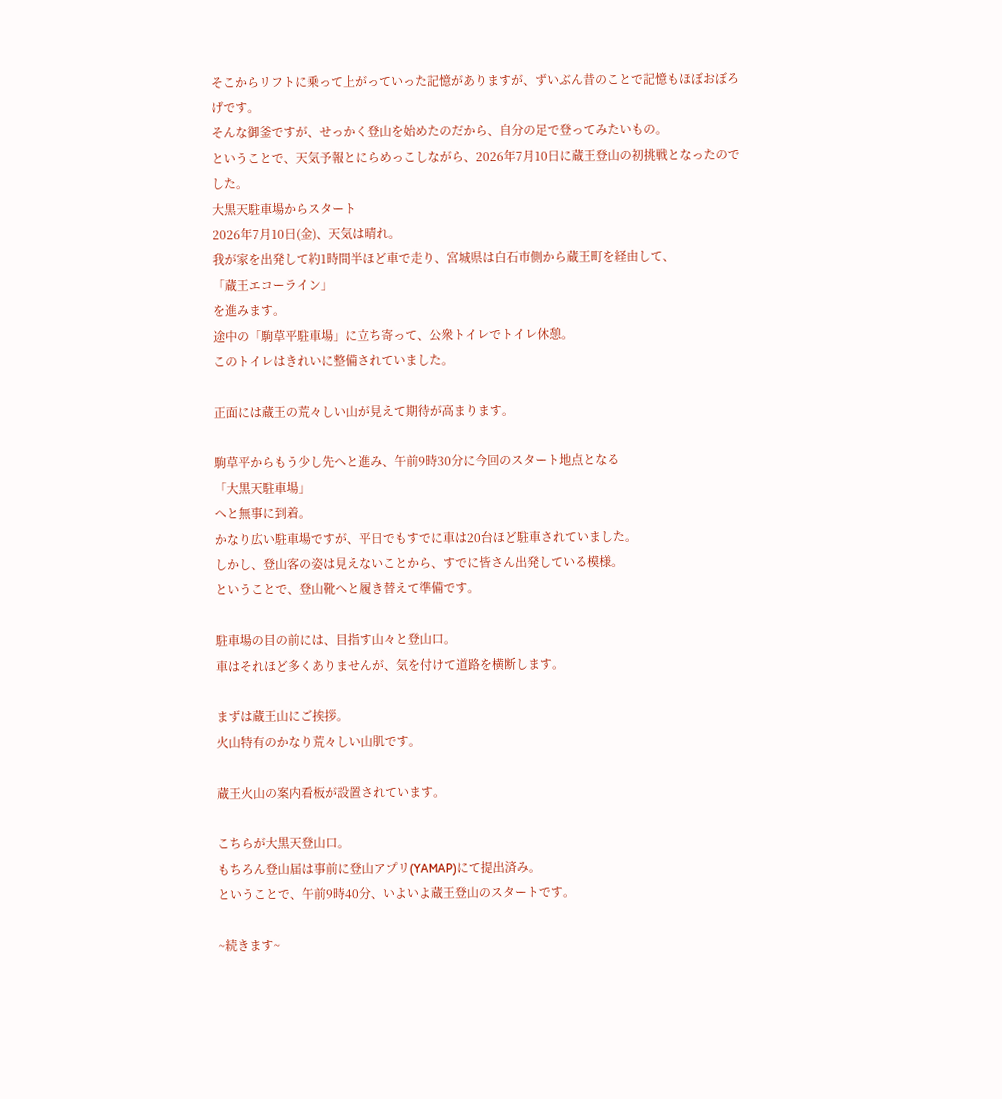そこからリフトに乗って上がっていった記憶がありますが、ずいぶん昔のことで記憶もほぼおぼろげです。
そんな御釜ですが、せっかく登山を始めたのだから、自分の足で登ってみたいもの。
ということで、天気予報とにらめっこしながら、2026年7月10日に蔵王登山の初挑戦となったのでした。
大黒天駐車場からスタート
2026年7月10日(金)、天気は晴れ。
我が家を出発して約1時間半ほど車で走り、宮城県は白石市側から蔵王町を経由して、
「蔵王エコーライン」
を進みます。
途中の「駒草平駐車場」に立ち寄って、公衆トイレでトイレ休憩。
このトイレはきれいに整備されていました。

正面には蔵王の荒々しい山が見えて期待が高まります。

駒草平からもう少し先へと進み、午前9時30分に今回のスタート地点となる
「大黒天駐車場」
へと無事に到着。
かなり広い駐車場ですが、平日でもすでに車は20台ほど駐車されていました。
しかし、登山客の姿は見えないことから、すでに皆さん出発している模様。
ということで、登山靴へと履き替えて準備です。

駐車場の目の前には、目指す山々と登山口。
車はそれほど多くありませんが、気を付けて道路を横断します。

まずは蔵王山にご挨拶。
火山特有のかなり荒々しい山肌です。

蔵王火山の案内看板が設置されています。

こちらが大黒天登山口。
もちろん登山届は事前に登山アプリ(YAMAP)にて提出済み。
ということで、午前9時40分、いよいよ蔵王登山のスタートです。

~続きます~